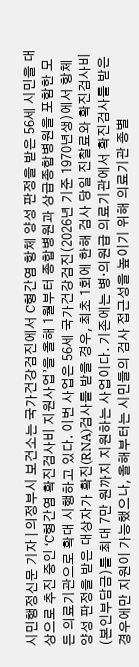시민행정신문 기자 | 의정부시 보건소는 국가건강검진에서 C형간염 항체 양성 판정을 받은 56세 시민을 대상으로 추진 중인 ‘C형간염 확진검사비 지원사업’을 올해 1월부터 종합병원과 상급종합병원을 포함한 모든 의료기관으로 확대 시행하고 있다. 이번 사업은 56세 국가건강검진(2026년 기준 1970년생)에서 항체 양성 판정을 받은 대상자가 확진(RNA)검사를 받을 경우, 최초 1회에 한해 검사 당일 진찰료와 확진검사비(본인부담금)를 최대 7만 원까지 지원하는 사업이다. 기존에는 병·의원급 의료기관에서 확진검사를 받은 경우에만 지원이 가능했으나, 올해부터는 시민들의 검사 접근성을 높이기 위해 의료기관 종별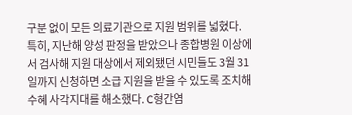구분 없이 모든 의료기관으로 지원 범위를 넓혔다. 특히, 지난해 양성 판정을 받았으나 종합병원 이상에서 검사해 지원 대상에서 제외됐던 시민들도 3월 31일까지 신청하면 소급 지원을 받을 수 있도록 조치해 수혜 사각지대를 해소했다. C형간염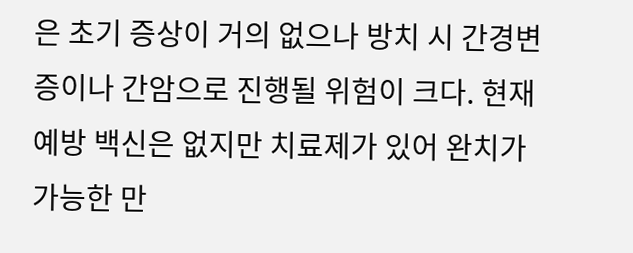은 초기 증상이 거의 없으나 방치 시 간경변증이나 간암으로 진행될 위험이 크다. 현재 예방 백신은 없지만 치료제가 있어 완치가 가능한 만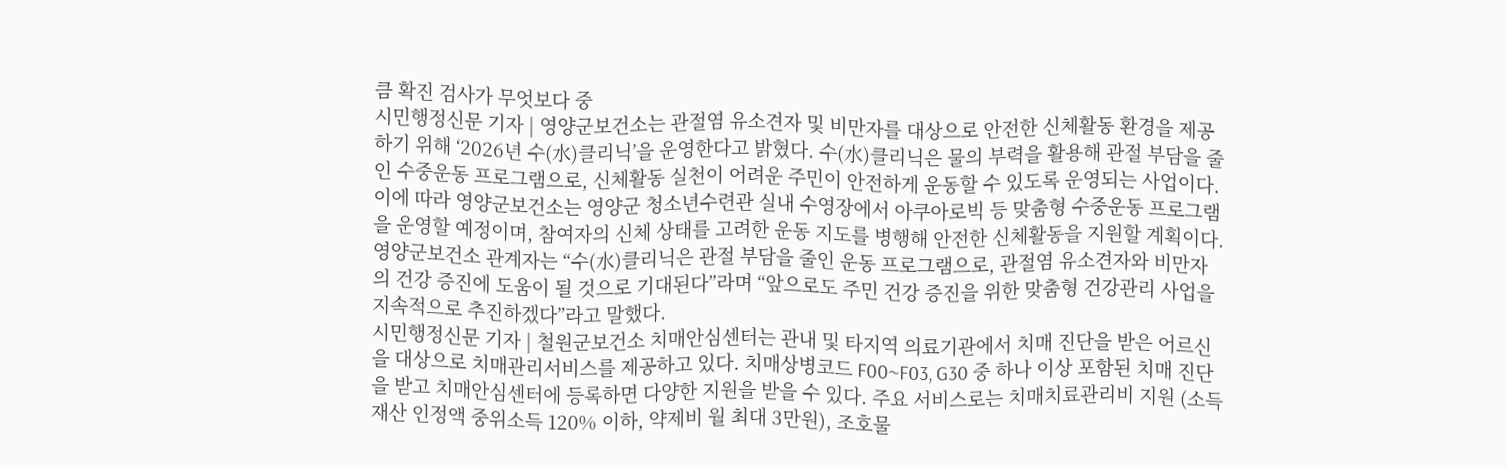큼 확진 검사가 무엇보다 중
시민행정신문 기자 | 영양군보건소는 관절염 유소견자 및 비만자를 대상으로 안전한 신체활동 환경을 제공하기 위해 ‘2026년 수(水)클리닉’을 운영한다고 밝혔다. 수(水)클리닉은 물의 부력을 활용해 관절 부담을 줄인 수중운동 프로그램으로, 신체활동 실천이 어려운 주민이 안전하게 운동할 수 있도록 운영되는 사업이다. 이에 따라 영양군보건소는 영양군 청소년수련관 실내 수영장에서 아쿠아로빅 등 맞춤형 수중운동 프로그램을 운영할 예정이며, 참여자의 신체 상태를 고려한 운동 지도를 병행해 안전한 신체활동을 지원할 계획이다. 영양군보건소 관계자는 “수(水)클리닉은 관절 부담을 줄인 운동 프로그램으로, 관절염 유소견자와 비만자의 건강 증진에 도움이 될 것으로 기대된다”라며 “앞으로도 주민 건강 증진을 위한 맞춤형 건강관리 사업을 지속적으로 추진하겠다”라고 말했다.
시민행정신문 기자 | 철원군보건소 치매안심센터는 관내 및 타지역 의료기관에서 치매 진단을 받은 어르신을 대상으로 치매관리서비스를 제공하고 있다. 치매상병코드 F00~F03, G30 중 하나 이상 포함된 치매 진단을 받고 치매안심센터에 등록하면 다양한 지원을 받을 수 있다. 주요 서비스로는 치매치료관리비 지원 (소득재산 인정액 중위소득 120% 이하, 약제비 월 최대 3만원), 조호물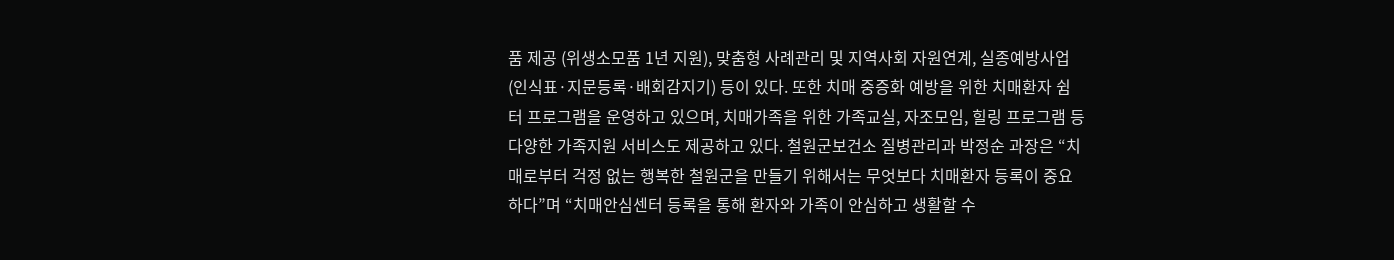품 제공 (위생소모품 1년 지원), 맞춤형 사례관리 및 지역사회 자원연계, 실종예방사업 (인식표·지문등록·배회감지기) 등이 있다. 또한 치매 중증화 예방을 위한 치매환자 쉼터 프로그램을 운영하고 있으며, 치매가족을 위한 가족교실, 자조모임, 힐링 프로그램 등 다양한 가족지원 서비스도 제공하고 있다. 철원군보건소 질병관리과 박정순 과장은 “치매로부터 걱정 없는 행복한 철원군을 만들기 위해서는 무엇보다 치매환자 등록이 중요하다”며 “치매안심센터 등록을 통해 환자와 가족이 안심하고 생활할 수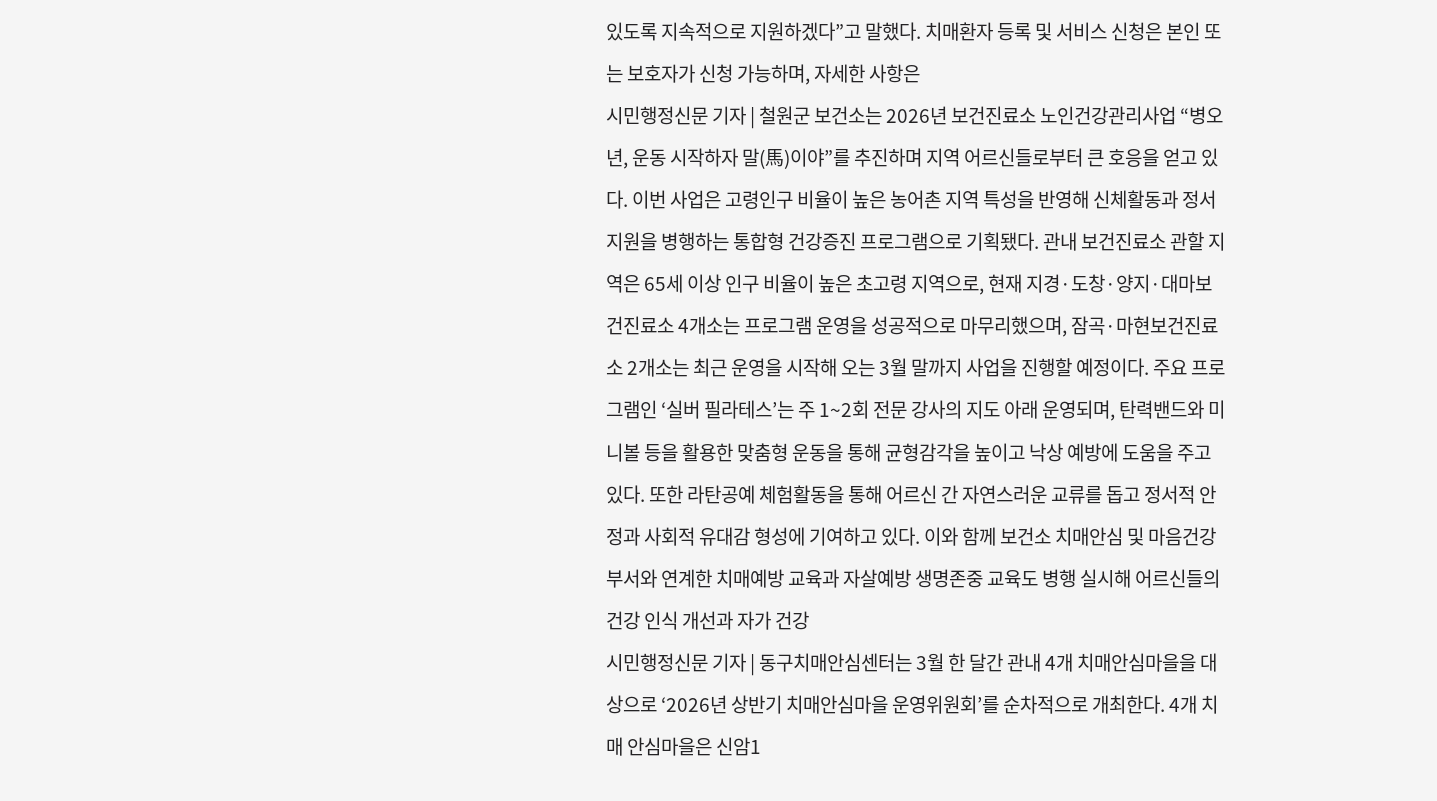있도록 지속적으로 지원하겠다”고 말했다. 치매환자 등록 및 서비스 신청은 본인 또는 보호자가 신청 가능하며, 자세한 사항은
시민행정신문 기자 | 철원군 보건소는 2026년 보건진료소 노인건강관리사업 “병오년, 운동 시작하자 말(馬)이야”를 추진하며 지역 어르신들로부터 큰 호응을 얻고 있다. 이번 사업은 고령인구 비율이 높은 농어촌 지역 특성을 반영해 신체활동과 정서지원을 병행하는 통합형 건강증진 프로그램으로 기획됐다. 관내 보건진료소 관할 지역은 65세 이상 인구 비율이 높은 초고령 지역으로, 현재 지경·도창·양지·대마보건진료소 4개소는 프로그램 운영을 성공적으로 마무리했으며, 잠곡·마현보건진료소 2개소는 최근 운영을 시작해 오는 3월 말까지 사업을 진행할 예정이다. 주요 프로그램인 ‘실버 필라테스’는 주 1~2회 전문 강사의 지도 아래 운영되며, 탄력밴드와 미니볼 등을 활용한 맞춤형 운동을 통해 균형감각을 높이고 낙상 예방에 도움을 주고 있다. 또한 라탄공예 체험활동을 통해 어르신 간 자연스러운 교류를 돕고 정서적 안정과 사회적 유대감 형성에 기여하고 있다. 이와 함께 보건소 치매안심 및 마음건강 부서와 연계한 치매예방 교육과 자살예방 생명존중 교육도 병행 실시해 어르신들의 건강 인식 개선과 자가 건강
시민행정신문 기자 | 동구치매안심센터는 3월 한 달간 관내 4개 치매안심마을을 대상으로 ‘2026년 상반기 치매안심마을 운영위원회’를 순차적으로 개최한다. 4개 치매 안심마을은 신암1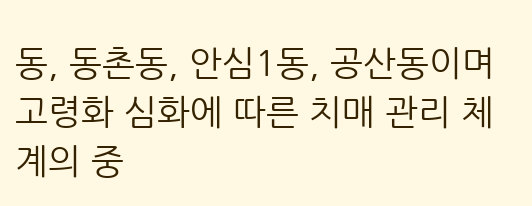동, 동촌동, 안심1동, 공산동이며 고령화 심화에 따른 치매 관리 체계의 중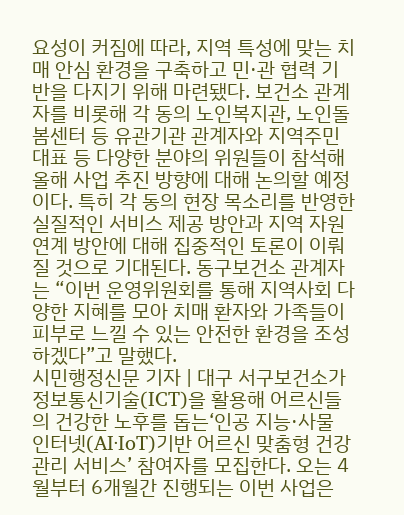요성이 커짐에 따라, 지역 특성에 맞는 치매 안심 환경을 구축하고 민·관 협력 기반을 다지기 위해 마련됐다. 보건소 관계자를 비롯해 각 동의 노인복지관, 노인돌봄센터 등 유관기관 관계자와 지역주민 대표 등 다양한 분야의 위원들이 참석해 올해 사업 추진 방향에 대해 논의할 예정이다. 특히 각 동의 현장 목소리를 반영한 실질적인 서비스 제공 방안과 지역 자원 연계 방안에 대해 집중적인 토론이 이뤄질 것으로 기대된다. 동구보건소 관계자는 “이번 운영위원회를 통해 지역사회 다양한 지혜를 모아 치매 환자와 가족들이 피부로 느낄 수 있는 안전한 환경을 조성하겠다”고 말했다.
시민행정신문 기자 | 대구 서구보건소가 정보통신기술(ICT)을 활용해 어르신들의 건강한 노후를 돕는‘인공 지능·사물 인터넷(AI·IoT)기반 어르신 맞춤형 건강관리 서비스’ 참여자를 모집한다. 오는 4월부터 6개월간 진행되는 이번 사업은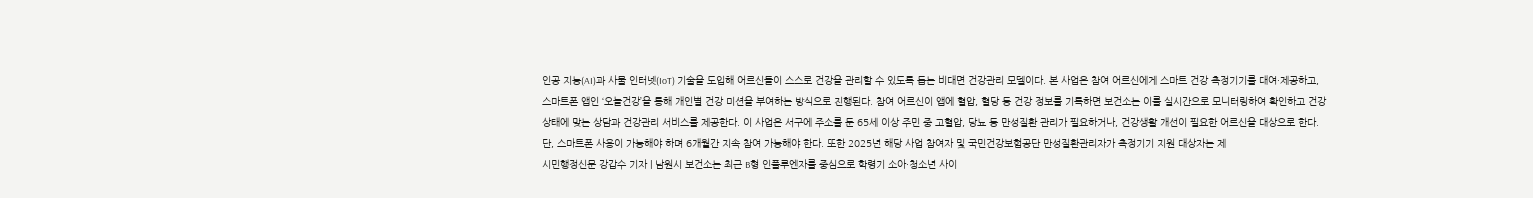인공 지능(AI)과 사물 인터넷(IoT) 기술을 도입해 어르신들이 스스로 건강을 관리할 수 있도록 돕는 비대면 건강관리 모델이다. 본 사업은 참여 어르신에게 스마트 건강 측정기기를 대여·제공하고, 스마트폰 앱인 ‘오늘건강’을 통해 개인별 건강 미션을 부여하는 방식으로 진행된다. 참여 어르신이 앱에 혈압, 혈당 등 건강 정보를 기록하면 보건소는 이를 실시간으로 모니터링하여 확인하고 건강 상태에 맞는 상담과 건강관리 서비스를 제공한다. 이 사업은 서구에 주소를 둔 65세 이상 주민 중 고혈압, 당뇨 등 만성질환 관리가 필요하거나, 건강생활 개선이 필요한 어르신을 대상으로 한다. 단, 스마트폰 사용이 가능해야 하며 6개월간 지속 참여 가능해야 한다. 또한 2025년 해당 사업 참여자 및 국민건강보험공단 만성질환관리자가 측정기기 지원 대상자는 제
시민행정신문 강갑수 기자 | 남원시 보건소는 최근 B형 인플루엔자를 중심으로 학령기 소아·청소년 사이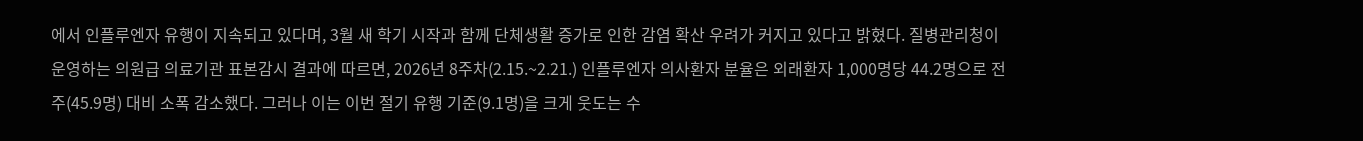에서 인플루엔자 유행이 지속되고 있다며, 3월 새 학기 시작과 함께 단체생활 증가로 인한 감염 확산 우려가 커지고 있다고 밝혔다. 질병관리청이 운영하는 의원급 의료기관 표본감시 결과에 따르면, 2026년 8주차(2.15.~2.21.) 인플루엔자 의사환자 분율은 외래환자 1,000명당 44.2명으로 전주(45.9명) 대비 소폭 감소했다. 그러나 이는 이번 절기 유행 기준(9.1명)을 크게 웃도는 수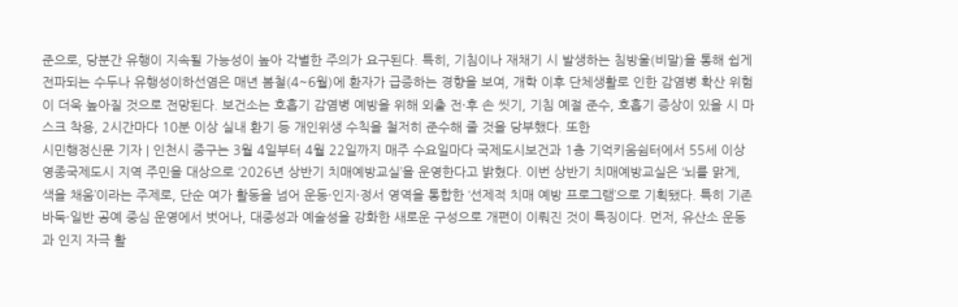준으로, 당분간 유행이 지속될 가능성이 높아 각별한 주의가 요구된다. 특히, 기침이나 재채기 시 발생하는 침방울(비말)을 통해 쉽게 전파되는 수두나 유행성이하선염은 매년 봄철(4~6월)에 환자가 급증하는 경향을 보여, 개학 이후 단체생활로 인한 감염병 확산 위험이 더욱 높아질 것으로 전망된다. 보건소는 호흡기 감염병 예방을 위해 외출 전·후 손 씻기, 기침 예절 준수, 호흡기 증상이 있을 시 마스크 착용, 2시간마다 10분 이상 실내 환기 등 개인위생 수칙을 철저히 준수해 줄 것을 당부했다. 또한
시민행정신문 기자 | 인천시 중구는 3월 4일부터 4월 22일까지 매주 수요일마다 국제도시보건과 1층 기억키움쉼터에서 55세 이상 영종국제도시 지역 주민을 대상으로 ‘2026년 상반기 치매예방교실’을 운영한다고 밝혔다. 이번 상반기 치매예방교실은 ‘뇌를 맑게, 색을 채움’이라는 주제로, 단순 여가 활동을 넘어 운동·인지·정서 영역을 통합한 ‘선제적 치매 예방 프로그램’으로 기획됐다. 특히 기존 바둑·일반 공예 중심 운영에서 벗어나, 대중성과 예술성을 강화한 새로운 구성으로 개편이 이뤄진 것이 특징이다. 먼저, 유산소 운동과 인지 자극 활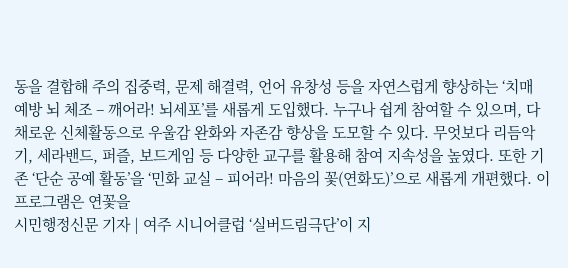동을 결합해 주의 집중력, 문제 해결력, 언어 유창성 등을 자연스럽게 향상하는 ‘치매 예방 뇌 체조 – 깨어라! 뇌세포’를 새롭게 도입했다. 누구나 쉽게 참여할 수 있으며, 다채로운 신체활동으로 우울감 완화와 자존감 향상을 도모할 수 있다. 무엇보다 리듬악기, 세라밴드, 퍼즐, 보드게임 등 다양한 교구를 활용해 참여 지속성을 높였다. 또한 기존 ‘단순 공예 활동’을 ‘민화 교실 – 피어라! 마음의 꽃(연화도)’으로 새롭게 개편했다. 이 프로그램은 연꽃을
시민행정신문 기자 | 여주 시니어클럽 ‘실버드림극단’이 지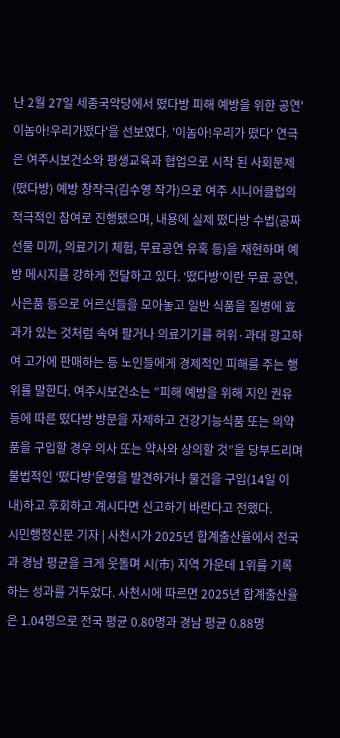난 2월 27일 세종국악당에서 떴다방 피해 예방을 위한 공연'이놈아!우리가떴다'을 선보였다. '이놈아!우리가 떴다' 연극은 여주시보건소와 평생교육과 협업으로 시작 된 사회문제(떴다방) 예방 창작극(김수영 작가)으로 여주 시니어클럽의 적극적인 참여로 진행됐으며, 내용에 실제 떴다방 수법(공짜선물 미끼, 의료기기 체험, 무료공연 유혹 등)을 재현하며 예방 메시지를 강하게 전달하고 있다. ‘떴다방’이란 무료 공연, 사은품 등으로 어르신들을 모아놓고 일반 식품을 질병에 효과가 있는 것처럼 속여 팔거나 의료기기를 허위·과대 광고하여 고가에 판매하는 등 노인들에게 경제적인 피해를 주는 행위를 말한다. 여주시보건소는 ”피해 예방을 위해 지인 권유 등에 따른 떴다방 방문을 자제하고 건강기능식품 또는 의약품을 구입할 경우 의사 또는 약사와 상의할 것”을 당부드리며 불법적인 ‘떴다방’운영을 발견하거나 물건을 구입(14일 이내)하고 후회하고 계시다면 신고하기 바란다고 전했다.
시민행정신문 기자 | 사천시가 2025년 합계출산율에서 전국과 경남 평균을 크게 웃돌며 시(市) 지역 가운데 1위를 기록하는 성과를 거두었다. 사천시에 따르면 2025년 합계출산율은 1.04명으로 전국 평균 0.80명과 경남 평균 0.88명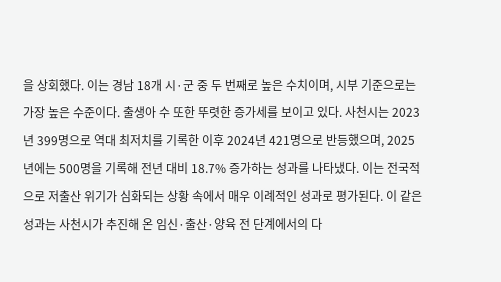을 상회했다. 이는 경남 18개 시·군 중 두 번째로 높은 수치이며, 시부 기준으로는 가장 높은 수준이다. 출생아 수 또한 뚜렷한 증가세를 보이고 있다. 사천시는 2023년 399명으로 역대 최저치를 기록한 이후 2024년 421명으로 반등했으며, 2025년에는 500명을 기록해 전년 대비 18.7% 증가하는 성과를 나타냈다. 이는 전국적으로 저출산 위기가 심화되는 상황 속에서 매우 이례적인 성과로 평가된다. 이 같은 성과는 사천시가 추진해 온 임신·출산·양육 전 단계에서의 다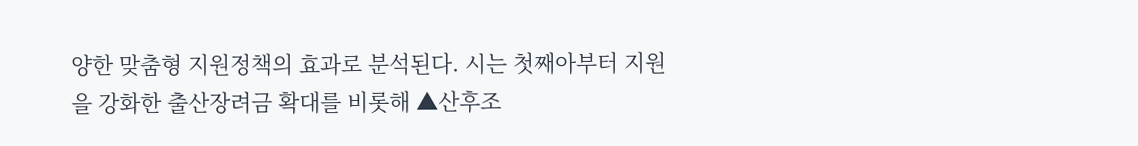양한 맞춤형 지원정책의 효과로 분석된다. 시는 첫째아부터 지원을 강화한 출산장려금 확대를 비롯해 ▲산후조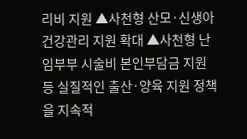리비 지원 ▲사천형 산모·신생아 건강관리 지원 확대 ▲사천형 난임부부 시술비 본인부담금 지원 등 실질적인 출산·양육 지원 정책을 지속적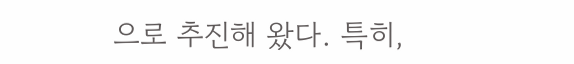으로 추진해 왔다. 특히,